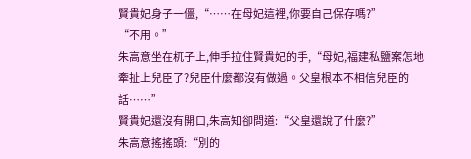賢貴妃身子一僵,“……在母妃這裡,你要自己保存嗎?”
“不用。”
朱高意坐在杌子上,伸手拉住賢貴妃的手,“母妃,福建私鹽案怎地牽扯上兒臣了?兒臣什麼都沒有做過。父皇根本不相信兒臣的話……”
賢貴妃還沒有開口,朱高知卻問道:“父皇還說了什麼?”
朱高意搖搖頭:“別的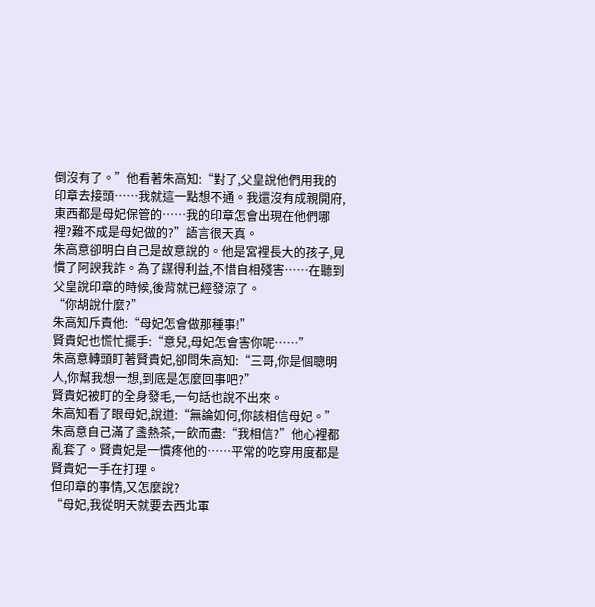倒沒有了。”他看著朱高知:“對了,父皇說他們用我的印章去接頭……我就這一點想不通。我還沒有成親開府,東西都是母妃保管的……我的印章怎會出現在他們哪裡?難不成是母妃做的?”語言很天真。
朱高意卻明白自己是故意說的。他是宮裡長大的孩子,見慣了阿諛我詐。為了謀得利益,不惜自相殘害……在聽到父皇說印章的時候,後背就已經發涼了。
“你胡說什麼?”
朱高知斥責他:“母妃怎會做那種事!”
賢貴妃也慌忙擺手:“意兒,母妃怎會害你呢……”
朱高意轉頭盯著賢貴妃,卻問朱高知:“三哥,你是個聰明人,你幫我想一想,到底是怎麼回事吧?”
賢貴妃被盯的全身發毛,一句話也說不出來。
朱高知看了眼母妃,說道:“無論如何,你該相信母妃。”
朱高意自己滿了盞熱茶,一飲而盡:“我相信?”他心裡都亂套了。賢貴妃是一慣疼他的……平常的吃穿用度都是賢貴妃一手在打理。
但印章的事情,又怎麼說?
“母妃,我從明天就要去西北軍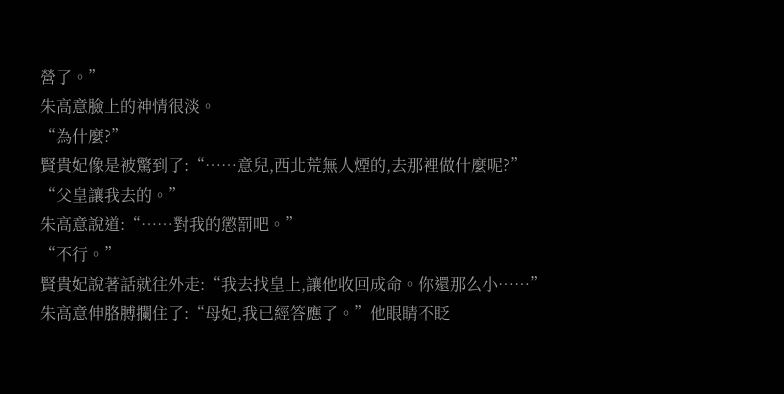營了。”
朱高意臉上的神情很淡。
“為什麼?”
賢貴妃像是被驚到了:“……意兒,西北荒無人煙的,去那裡做什麼呢?”
“父皇讓我去的。”
朱高意說道:“……對我的懲罰吧。”
“不行。”
賢貴妃說著話就往外走:“我去找皇上,讓他收回成命。你還那么小……”
朱高意伸胳膊攔住了:“母妃,我已經答應了。”他眼睛不眨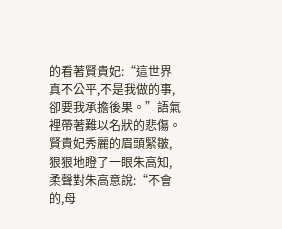的看著賢貴妃:“這世界真不公平,不是我做的事,卻要我承擔後果。”語氣裡帶著難以名狀的悲傷。
賢貴妃秀麗的眉頭緊皺,狠狠地瞪了一眼朱高知,柔聲對朱高意說:“不會的,母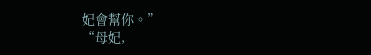妃會幫你。”
“母妃,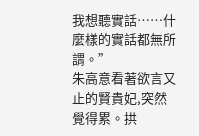我想聽實話……什麼樣的實話都無所謂。”
朱高意看著欲言又止的賢貴妃,突然覺得累。拱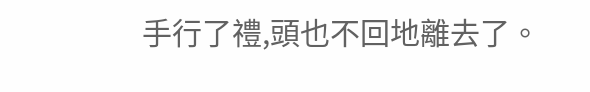手行了禮,頭也不回地離去了。